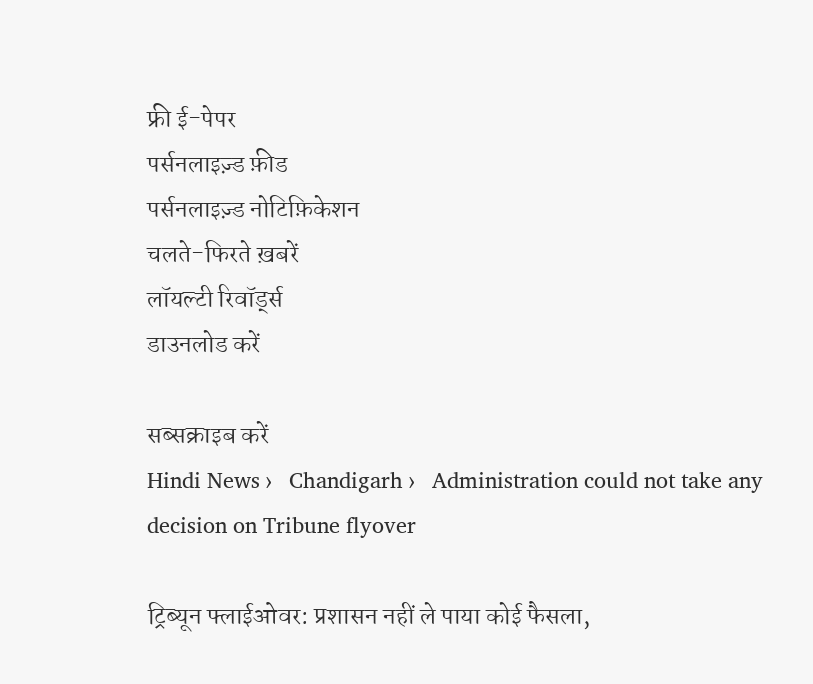फ्री ई-पेपर
पर्सनलाइज़्ड फ़ीड
पर्सनलाइज़्ड नोटिफ़िकेशन
चलते-फिरते ख़बरें
लॉयल्टी रिवॉर्ड्स
डाउनलोड करें

सब्सक्राइब करें
Hindi News ›   Chandigarh ›   Administration could not take any decision on Tribune flyover

ट्रिब्यून फ्लाईओवर: प्रशासन नहीं ले पाया कोई फैसला,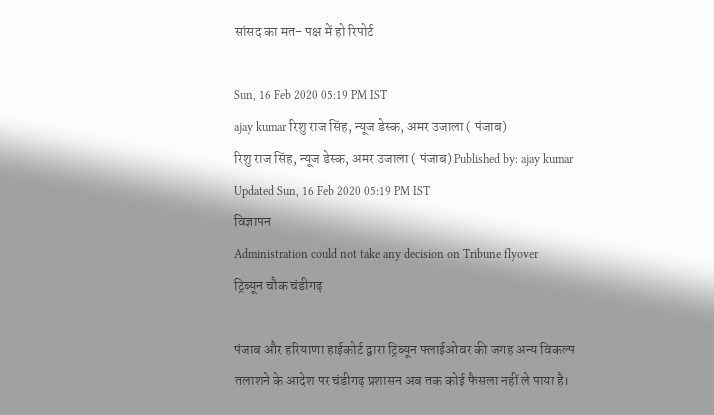सांसद का मत- पक्ष में हो रिपोर्ट

Sun, 16 Feb 2020 05:19 PM IST
ajay kumar रिशु राज सिंह, न्यूज डेस्क, अमर उजाला ( पंजाब)
रिशु राज सिंह, न्यूज डेस्क, अमर उजाला ( पंजाब) Published by: ajay kumar Updated Sun, 16 Feb 2020 05:19 PM IST
विज्ञापन
Administration could not take any decision on Tribune flyover
ट्रिब्यून चौक चंडीगढ़

पंजाब और हरियाणा हाईकोर्ट द्वारा ट्रिब्यून फ्लाईओवर की जगह अन्य विकल्प तलाशने के आदेश पर चंडीगढ़ प्रशासन अब तक कोई फैसला नहीं ले पाया है।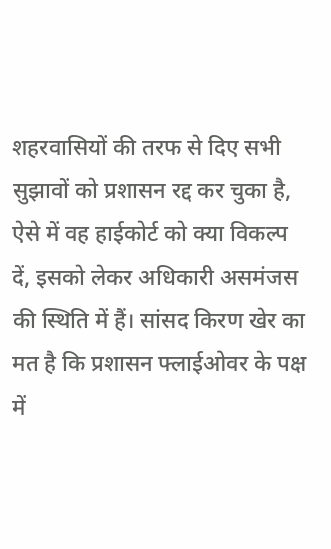शहरवासियों की तरफ से दिए सभी सुझावों को प्रशासन रद्द कर चुका है, ऐसे में वह हाईकोर्ट को क्या विकल्प दें, इसको लेकर अधिकारी असमंजस की स्थिति में हैं। सांसद किरण खेर का मत है कि प्रशासन फ्लाईओवर के पक्ष में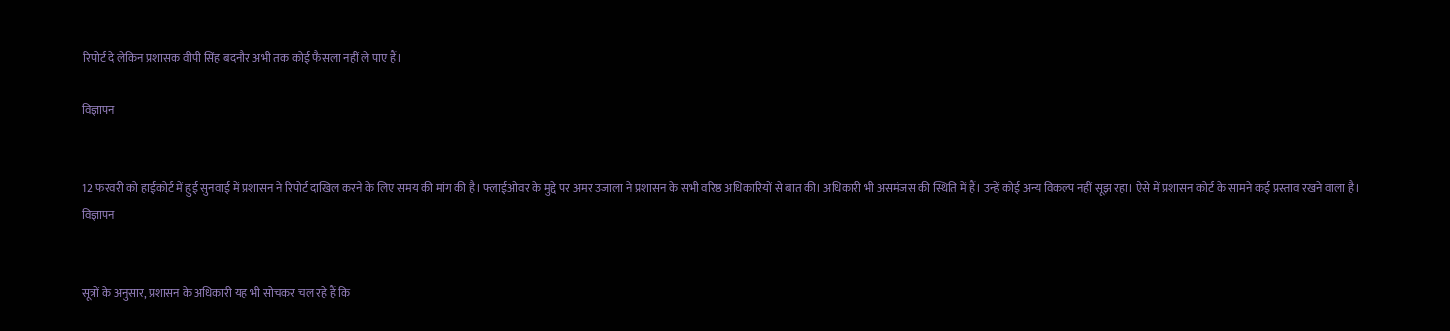रिपोर्ट दे लेकिन प्रशासक वीपी सिंह बदनौर अभी तक कोई फैसला नहीं ले पाए हैं।

विज्ञापन


12 फरवरी को हाईकोर्ट में हुई सुनवाई में प्रशासन ने रिपोर्ट दाखिल करने के लिए समय की मांग की है। फ्लाईओवर के मुद्दे पर अमर उजाला ने प्रशासन के सभी वरिष्ठ अधिकारियों से बात की। अधिकारी भी असमंजस की स्थिति में हैं। उन्हें कोई अन्य विकल्प नहीं सूझ रहा। ऐसे में प्रशासन कोर्ट के सामने कई प्रस्ताव रखने वाला है।
विज्ञापन


सूत्रों के अनुसार, प्रशासन के अधिकारी यह भी सोचकर चल रहे हैं कि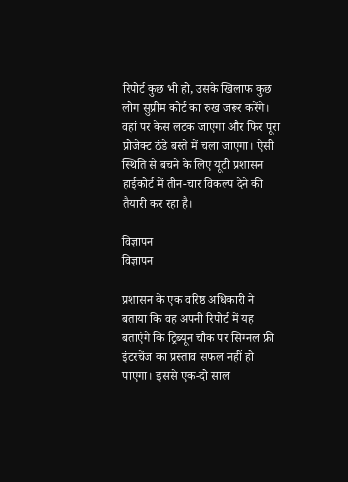रिपोर्ट कुछ भी हो, उसके खिलाफ कुछ लोग सुप्रीम कोर्ट का रुख जरूर करेंगे। वहां पर केस लटक जाएगा और फिर पूरा प्रोजेक्ट ठंडे बस्ते में चला जाएगा। ऐसी स्थिति से बचने के लिए यूटी प्रशासन हाईकोर्ट में तीन-चार विकल्प देने की तैयारी कर रहा है।

विज्ञापन
विज्ञापन

प्रशासन के एक वरिष्ठ अधिकारी ने बताया कि वह अपनी रिपोर्ट में यह बताएंगे कि ट्रिब्यून चौक पर सिग्नल फ्री इंटरचेंज का प्रस्ताव सफल नहीं हो पाएगा। इससे एक-दो साल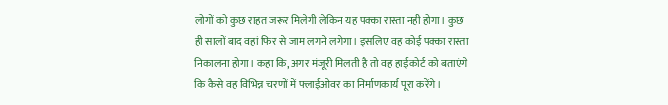लोगों को कुछ राहत जरूर मिलेगी लेकिन यह पक्का रास्ता नही होगा। कुछ ही सालों बाद वहां फिर से जाम लगने लगेगा। इसलिए वह कोई पक्का रास्ता निकालना होगा। कहा कि, अगर मंजूरी मिलती है तो वह हाईकोर्ट को बताएंगे कि कैसे वह विभिन्न चरणों में फ्लाईओवर का निर्माणकार्य पूरा करेंगे।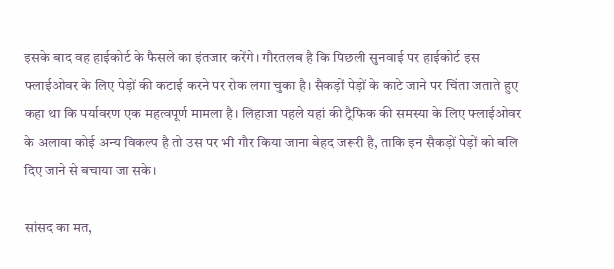इसके बाद वह हाईकोर्ट के फैसले का इंतजार करेंगे। गौरतलब है कि पिछली सुनवाई पर हाईकोर्ट इस फ्लाईओवर के लिए पेड़ों की कटाई करने पर रोक लगा चुका है। सैकड़ों पेड़ों के काटे जाने पर चिंता जताते हुए कहा था कि पर्यावरण एक महत्वपूर्ण मामला है। लिहाजा पहले यहां की ट्रैफिक की समस्या के लिए फ्लाईओवर के अलावा कोई अन्य विकल्प है तो उस पर भी गौर किया जाना बेहद जरूरी है, ताकि इन सैकड़ों पेड़ों को बलि दिए जाने से बचाया जा सके।

सांसद का मत,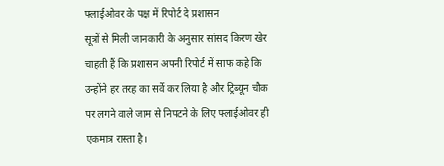फ्लाईओवर के पक्ष में रिपोर्ट दे प्रशासन
सूत्रों से मिली जानकारी के अनुसार सांसद किरण खेर चाहती हैं कि प्रशासन अपनी रिपोर्ट में साफ कहे कि उन्होंने हर तरह का सर्वे कर लिया है और ट्रिब्यून चौक पर लगने वाले जाम से निपटने के लिए फ्लाईओवर ही एकमात्र रास्ता है।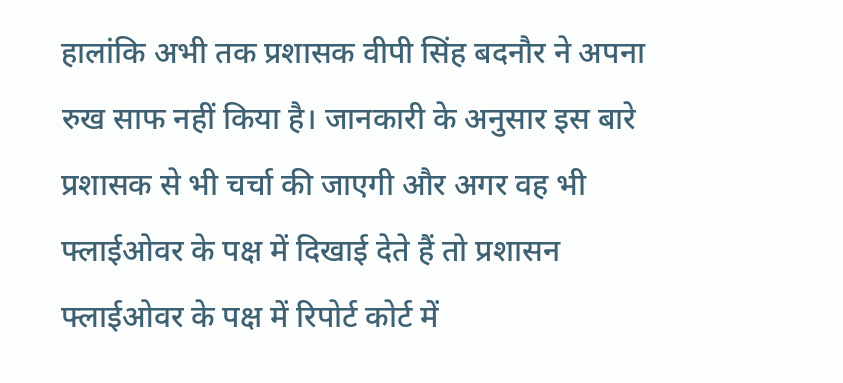हालांकि अभी तक प्रशासक वीपी सिंह बदनौर ने अपना रुख साफ नहीं किया है। जानकारी के अनुसार इस बारे प्रशासक से भी चर्चा की जाएगी और अगर वह भी फ्लाईओवर के पक्ष में दिखाई देते हैं तो प्रशासन फ्लाईओवर के पक्ष में रिपोर्ट कोर्ट में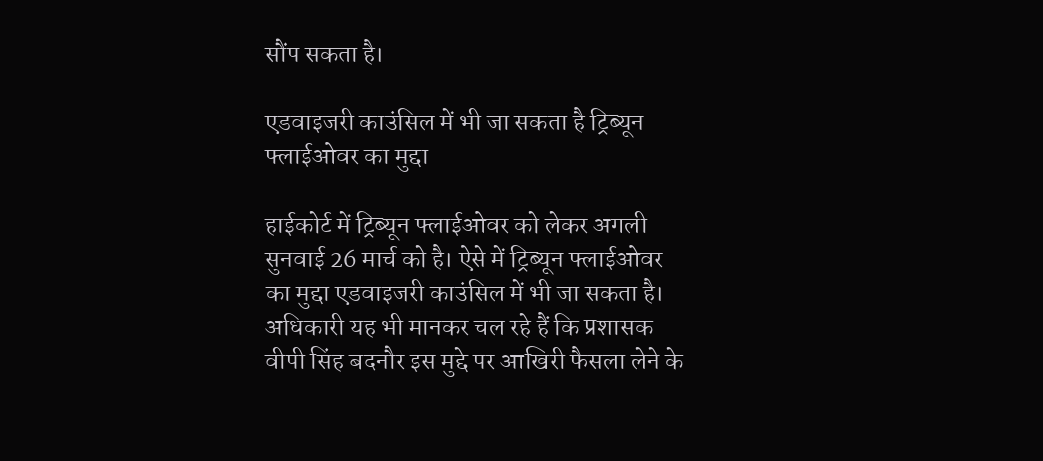सौंप सकता है।

एडवाइजरी काउंसिल में भी जा सकता है ट्रिब्यून फ्लाईओवर का मुद्दा

हाईकोर्ट में ट्रिब्यून फ्लाईओवर को लेकर अगली सुनवाई 26 मार्च को है। ऐसे में ट्रिब्यून फ्लाईओवर का मुद्दा एडवाइजरी काउंसिल में भी जा सकता है। अधिकारी यह भी मानकर चल रहे हैं कि प्रशासक वीपी सिंह बदनौर इस मुद्दे पर आखिरी फैसला लेने के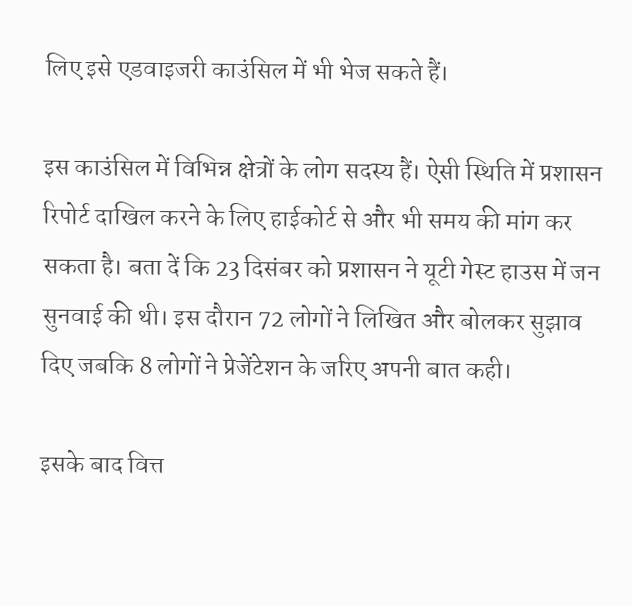लिए इसे एडवाइजरी काउंसिल में भी भेज सकते हैं।

इस काउंसिल में विभिन्न क्षेत्रों के लोग सदस्य हैं। ऐसी स्थिति में प्रशासन रिपोर्ट दाखिल करने के लिए हाईकोर्ट से और भी समय की मांग कर सकता है। बता दें कि 23 दिसंबर को प्रशासन ने यूटी गेस्ट हाउस में जन सुनवाई की थी। इस दौरान 72 लोगों ने लिखित और बोलकर सुझाव दिए जबकि 8 लोगों ने प्रेजेंटेशन के जरिए अपनी बात कही।

इसके बाद वित्त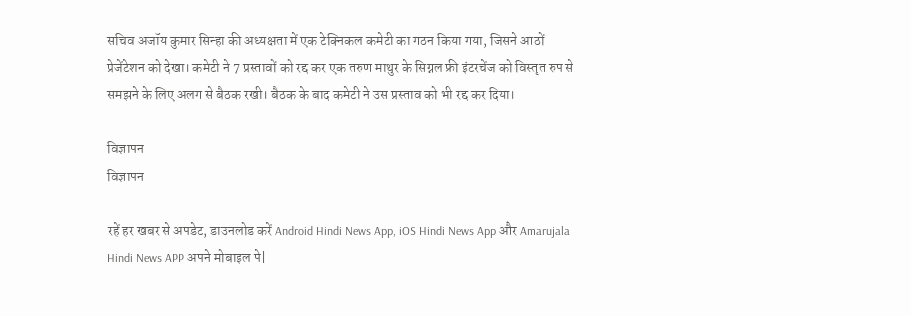सचिव अजॉय कुमार सिन्हा की अध्यक्षता में एक टेक्निकल कमेटी का गठन किया गया, जिसने आठों प्रेजेंटेशन को देखा। कमेटी ने 7 प्रस्तावों को रद्द कर एक तरुण माथुर के सिग्नल फ्री इंटरचेंज को विस्तृत रुप से समझने के लिए अलग से बैठक रखी। बैठक के बाद कमेटी ने उस प्रस्ताव को भी रद्द कर दिया।

विज्ञापन
विज्ञापन

रहें हर खबर से अपडेट, डाउनलोड करें Android Hindi News App, iOS Hindi News App और Amarujala Hindi News APP अपने मोबाइल पे|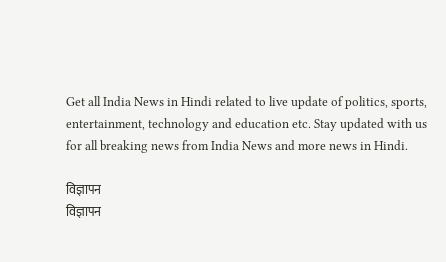Get all India News in Hindi related to live update of politics, sports, entertainment, technology and education etc. Stay updated with us for all breaking news from India News and more news in Hindi.

विज्ञापन
विज्ञापन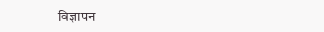विज्ञापन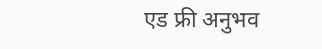एड फ्री अनुभव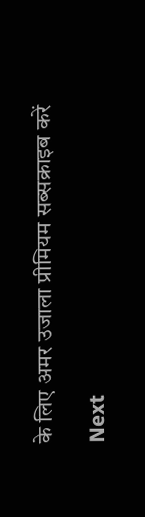के लिए अमर उजाला प्रीमियम सब्सक्राइब करें

Next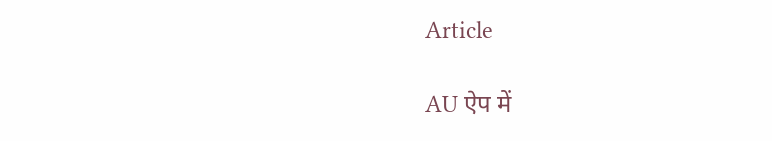Article

AU ऐप में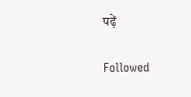पढ़ें

Followed